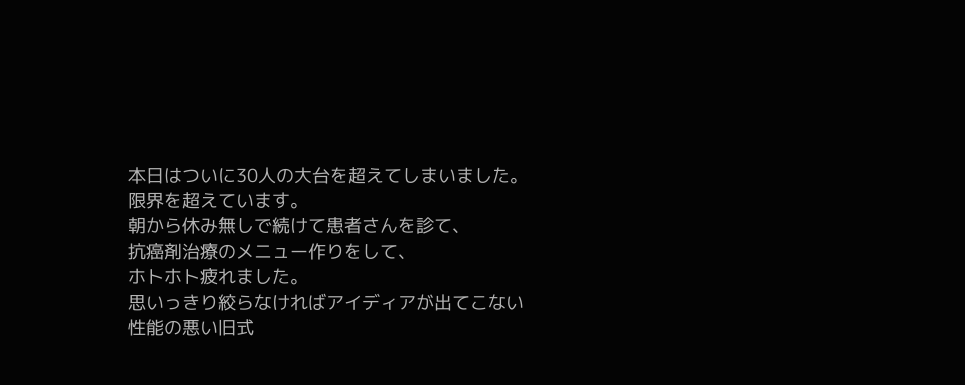本日はついに30人の大台を超えてしまいました。
限界を超えています。
朝から休み無しで続けて患者さんを診て、
抗癌剤治療のメニュー作りをして、
ホトホト疲れました。
思いっきり絞らなければアイディアが出てこない
性能の悪い旧式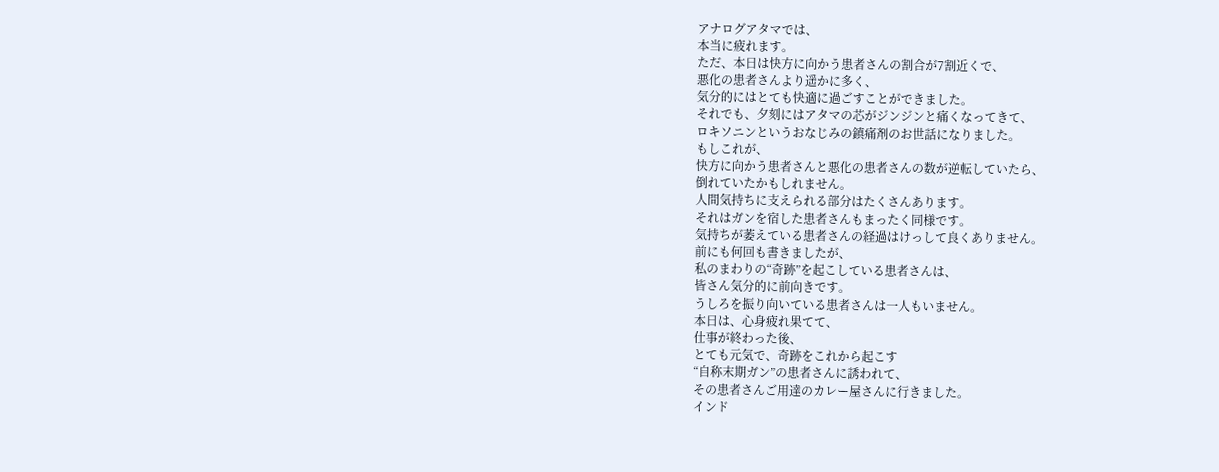アナログアタマでは、
本当に疲れます。
ただ、本日は快方に向かう患者さんの割合が7割近くで、
悪化の患者さんより遥かに多く、
気分的にはとても快適に過ごすことができました。
それでも、夕刻にはアタマの芯がジンジンと痛くなってきて、
ロキソニンというおなじみの鎮痛剤のお世話になりました。
もしこれが、
快方に向かう患者さんと悪化の患者さんの数が逆転していたら、
倒れていたかもしれません。
人間気持ちに支えられる部分はたくさんあります。
それはガンを宿した患者さんもまったく同様です。
気持ちが萎えている患者さんの経過はけっして良くありません。
前にも何回も書きましたが、
私のまわりの“奇跡”を起こしている患者さんは、
皆さん気分的に前向きです。
うしろを振り向いている患者さんは一人もいません。
本日は、心身疲れ果てて、
仕事が終わった後、
とても元気で、奇跡をこれから起こす
“自称末期ガン”の患者さんに誘われて、
その患者さんご用達のカレー屋さんに行きました。
インド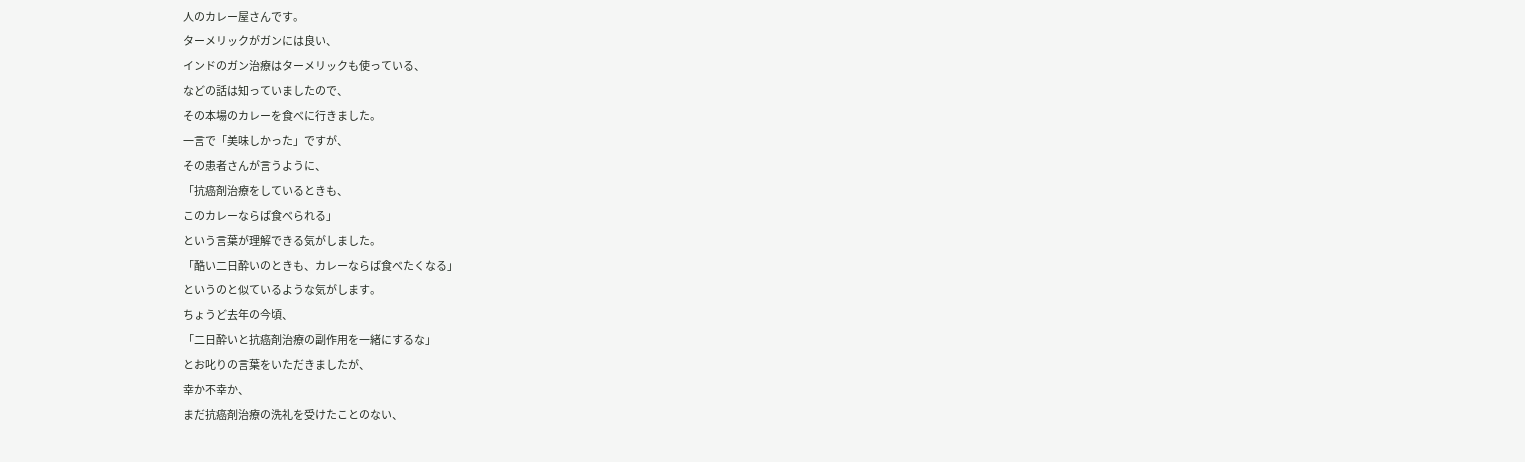人のカレー屋さんです。
ターメリックがガンには良い、
インドのガン治療はターメリックも使っている、
などの話は知っていましたので、
その本場のカレーを食べに行きました。
一言で「美味しかった」ですが、
その患者さんが言うように、
「抗癌剤治療をしているときも、
このカレーならば食べられる」
という言葉が理解できる気がしました。
「酷い二日酔いのときも、カレーならば食べたくなる」
というのと似ているような気がします。
ちょうど去年の今頃、
「二日酔いと抗癌剤治療の副作用を一緒にするな」
とお叱りの言葉をいただきましたが、
幸か不幸か、
まだ抗癌剤治療の洗礼を受けたことのない、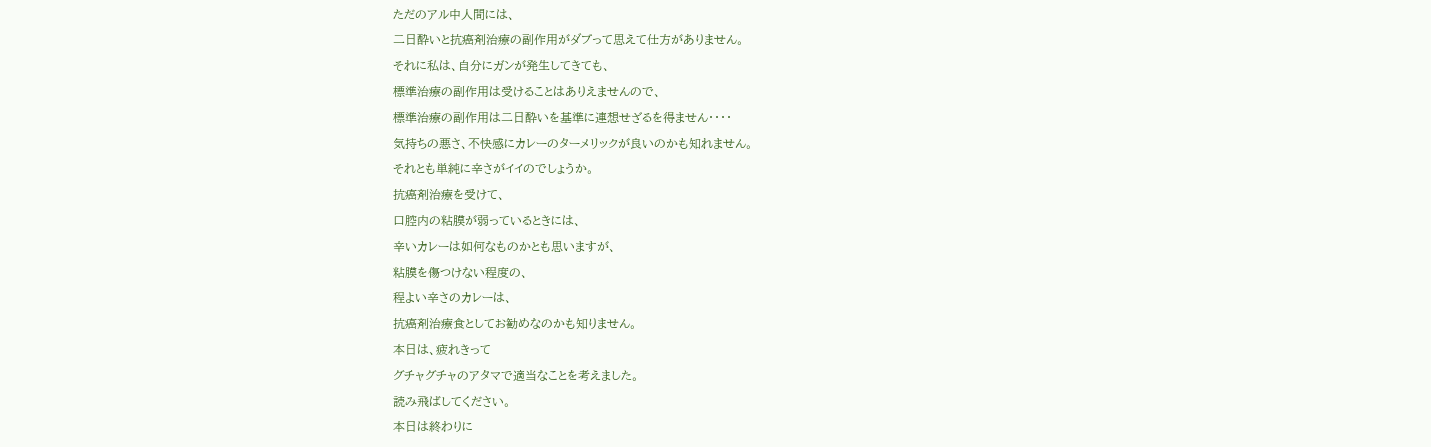ただのアル中人間には、
二日酔いと抗癌剤治療の副作用がダブって思えて仕方がありません。
それに私は、自分にガンが発生してきても、
標準治療の副作用は受けることはありえませんので、
標準治療の副作用は二日酔いを基準に連想せざるを得ません・・・・
気持ちの悪さ、不快感にカレーのターメリックが良いのかも知れません。
それとも単純に辛さがイイのでしょうか。
抗癌剤治療を受けて、
口腔内の粘膜が弱っているときには、
辛いカレーは如何なものかとも思いますが、
粘膜を傷つけない程度の、
程よい辛さのカレーは、
抗癌剤治療食としてお勧めなのかも知りません。
本日は、疲れきって
グチャグチャのアタマで適当なことを考えました。
読み飛ばしてください。
本日は終わりに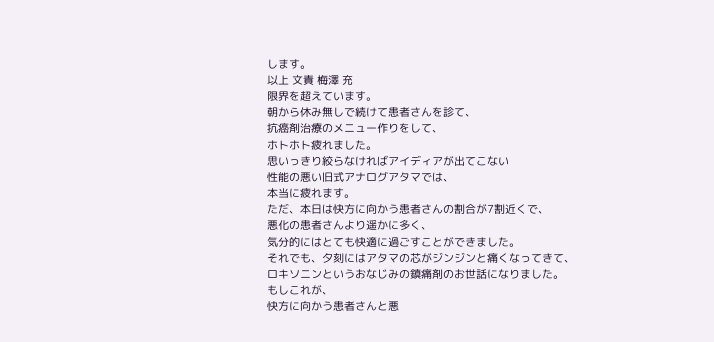します。
以上 文責 梅澤 充
限界を超えています。
朝から休み無しで続けて患者さんを診て、
抗癌剤治療のメニュー作りをして、
ホトホト疲れました。
思いっきり絞らなければアイディアが出てこない
性能の悪い旧式アナログアタマでは、
本当に疲れます。
ただ、本日は快方に向かう患者さんの割合が7割近くで、
悪化の患者さんより遥かに多く、
気分的にはとても快適に過ごすことができました。
それでも、夕刻にはアタマの芯がジンジンと痛くなってきて、
ロキソニンというおなじみの鎮痛剤のお世話になりました。
もしこれが、
快方に向かう患者さんと悪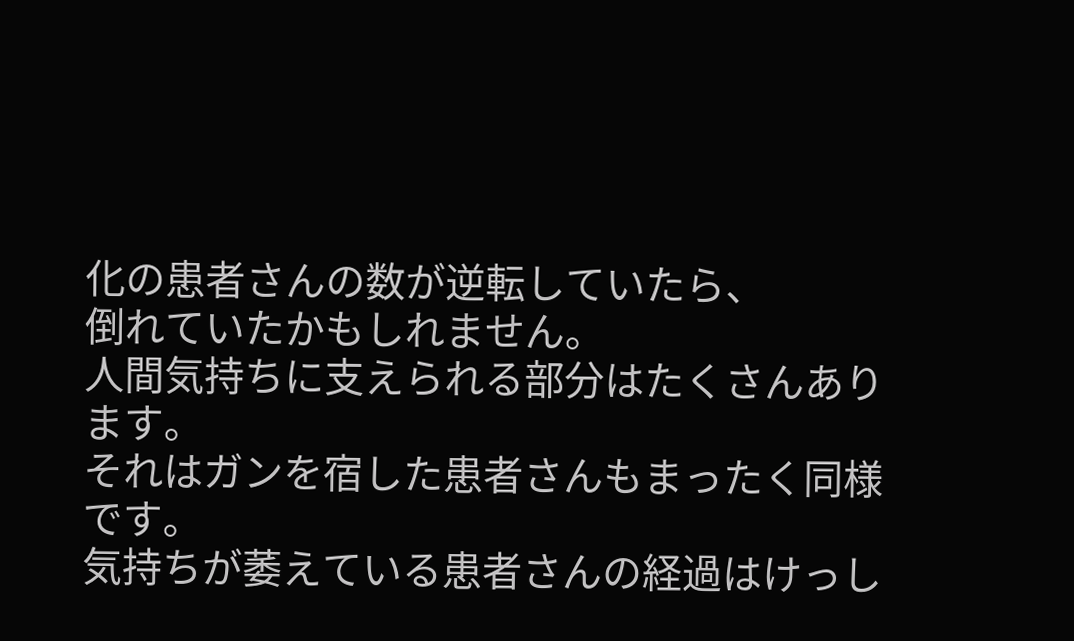化の患者さんの数が逆転していたら、
倒れていたかもしれません。
人間気持ちに支えられる部分はたくさんあります。
それはガンを宿した患者さんもまったく同様です。
気持ちが萎えている患者さんの経過はけっし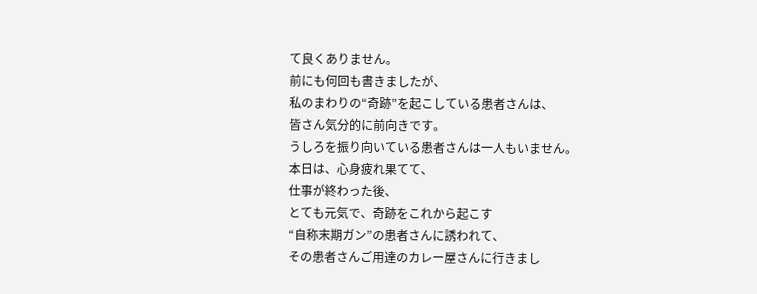て良くありません。
前にも何回も書きましたが、
私のまわりの“奇跡”を起こしている患者さんは、
皆さん気分的に前向きです。
うしろを振り向いている患者さんは一人もいません。
本日は、心身疲れ果てて、
仕事が終わった後、
とても元気で、奇跡をこれから起こす
“自称末期ガン”の患者さんに誘われて、
その患者さんご用達のカレー屋さんに行きまし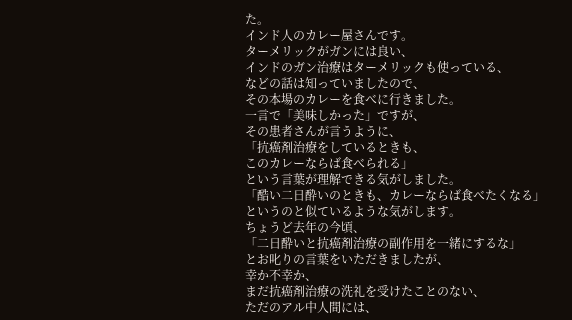た。
インド人のカレー屋さんです。
ターメリックがガンには良い、
インドのガン治療はターメリックも使っている、
などの話は知っていましたので、
その本場のカレーを食べに行きました。
一言で「美味しかった」ですが、
その患者さんが言うように、
「抗癌剤治療をしているときも、
このカレーならば食べられる」
という言葉が理解できる気がしました。
「酷い二日酔いのときも、カレーならば食べたくなる」
というのと似ているような気がします。
ちょうど去年の今頃、
「二日酔いと抗癌剤治療の副作用を一緒にするな」
とお叱りの言葉をいただきましたが、
幸か不幸か、
まだ抗癌剤治療の洗礼を受けたことのない、
ただのアル中人間には、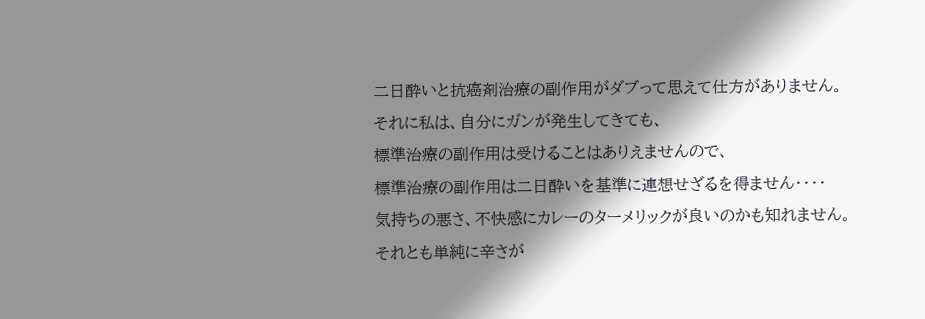二日酔いと抗癌剤治療の副作用がダブって思えて仕方がありません。
それに私は、自分にガンが発生してきても、
標準治療の副作用は受けることはありえませんので、
標準治療の副作用は二日酔いを基準に連想せざるを得ません・・・・
気持ちの悪さ、不快感にカレーのターメリックが良いのかも知れません。
それとも単純に辛さが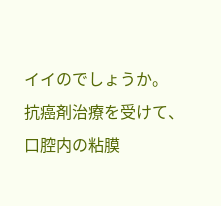イイのでしょうか。
抗癌剤治療を受けて、
口腔内の粘膜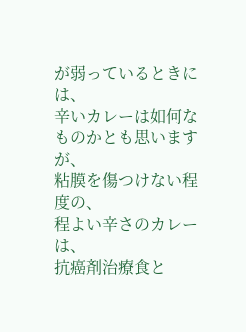が弱っているときには、
辛いカレーは如何なものかとも思いますが、
粘膜を傷つけない程度の、
程よい辛さのカレーは、
抗癌剤治療食と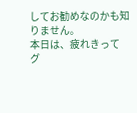してお勧めなのかも知りません。
本日は、疲れきって
グ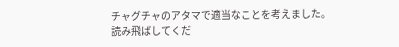チャグチャのアタマで適当なことを考えました。
読み飛ばしてくだ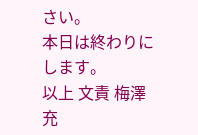さい。
本日は終わりにします。
以上 文責 梅澤 充